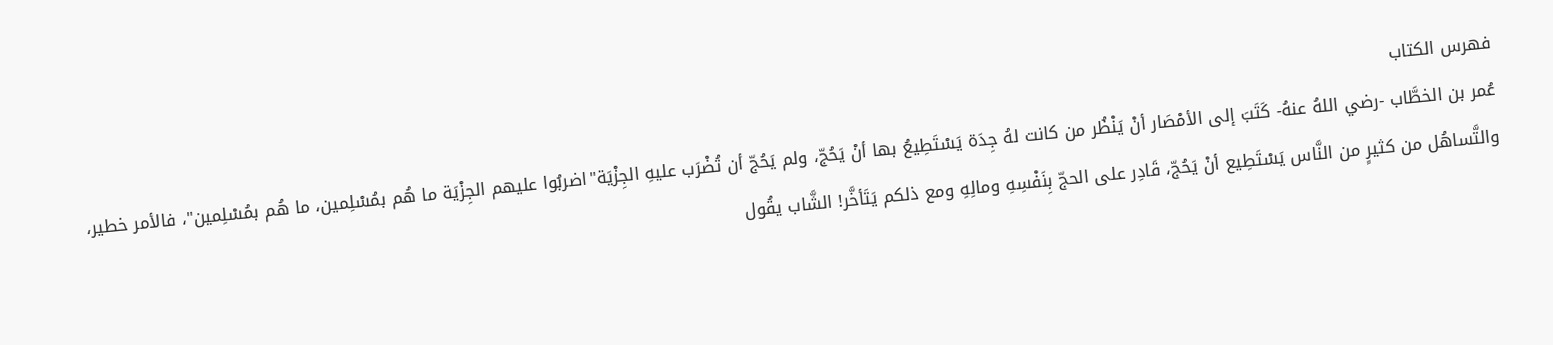فهرس الكتاب
عُمر بن الخطَّاب -رضي اللهُ عنهُ- كَتَبَ إلى الأمْصَار أنْ يَنْظُر من كانت لهُ جِدَة يَسْتَطِيعُ بها أنْ يَحُجّ، ولم يَحُجّ أن تُضْرَب عليهِ الجِزْيَة"اضربُوا عليهم الجِزْيَة ما هُم بمُسْلِمين، ما هُم بمُسْلِمين"، فالأمر خطير، والتَّساهُل من كثيرٍ من النَّاس يَسْتَطِيع أنْ يَحُجّ، قَادِر على الحجّ بِنَفْسِهِ ومالِهِ ومع ذلكم يَتَأخَّر! الشَّاب يقُول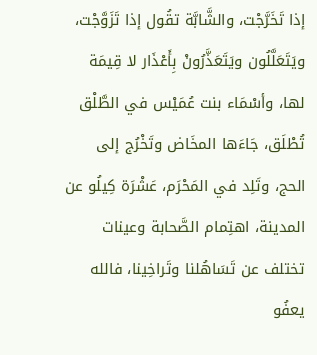إذا تَخَرَّجْت، والشَّابَّة تقُول إذا تَزَوَّجْت، ويَتَعَلَّلُون ويَتَعَذَّرُونْ بِأَعْذَار لا قِيمَة لها، وأسْمَاء بنت عُمَيْس في الطَّلْق تُطْلَق، جَاءَها المخَاض وتَخْرُج إلى الحج، وتَلِد في المَحْرَم، عَشْرَة كِيلُو عن المدينة، اهتِمام الصَّحابة وعينات تختلف عن تَسَاهُلنا وتَراخِينا، فالله يعفُو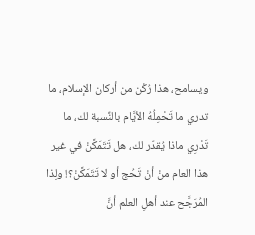ويسامح، هذا رُكْن من أركان الإسلام، ما تدري ما تَحْمِلُهُ الأيَّام بالنِّسبة لك، ما تَدْرِي ماذا يُقدّر لك، هل تَتَمَكَّنْ في غير هذا العام منْ أنْ تَحُج أو لا تَتَمَكَّنْ؟! ولِذا المُرَجَّح عند أهلِ العلم أنَّ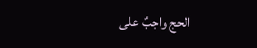الحج واجبٌ على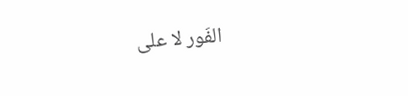الفَور لا على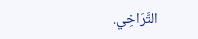التَّرَاخِي.